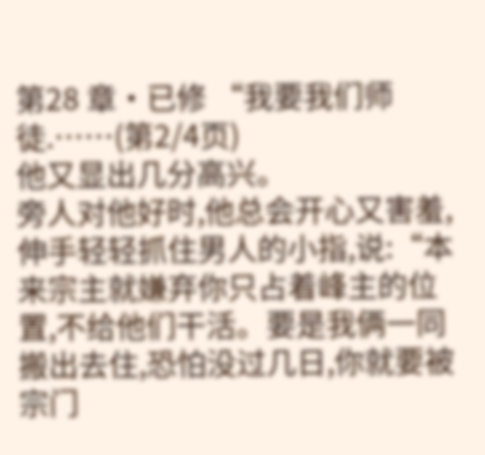第28 章·已修 “我要我们师徒.……(第2/4页)
他又显出几分高兴。
旁人对他好时,他总会开心又害羞,伸手轻轻抓住男人的小指,说:“本来宗主就嫌弃你只占着峰主的位置,不给他们干活。要是我俩一同搬出去住,恐怕没过几日,你就要被宗门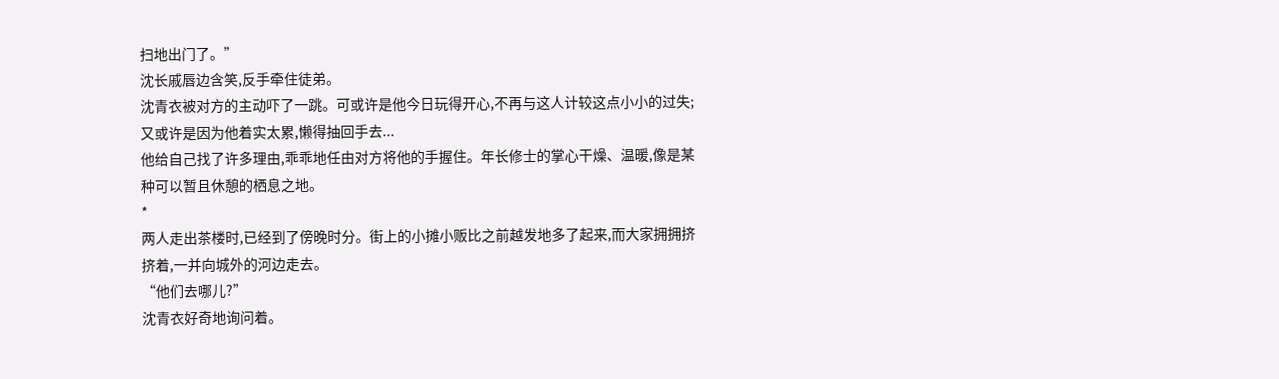扫地出门了。”
沈长戚唇边含笑,反手牵住徒弟。
沈青衣被对方的主动吓了一跳。可或许是他今日玩得开心,不再与这人计较这点小小的过失;又或许是因为他着实太累,懒得抽回手去...
他给自己找了许多理由,乖乖地任由对方将他的手握住。年长修士的掌心干燥、温暖,像是某种可以暂且休憩的栖息之地。
*
两人走出茶楼时,已经到了傍晚时分。街上的小摊小贩比之前越发地多了起来,而大家拥拥挤挤着,一并向城外的河边走去。
“他们去哪儿?”
沈青衣好奇地询问着。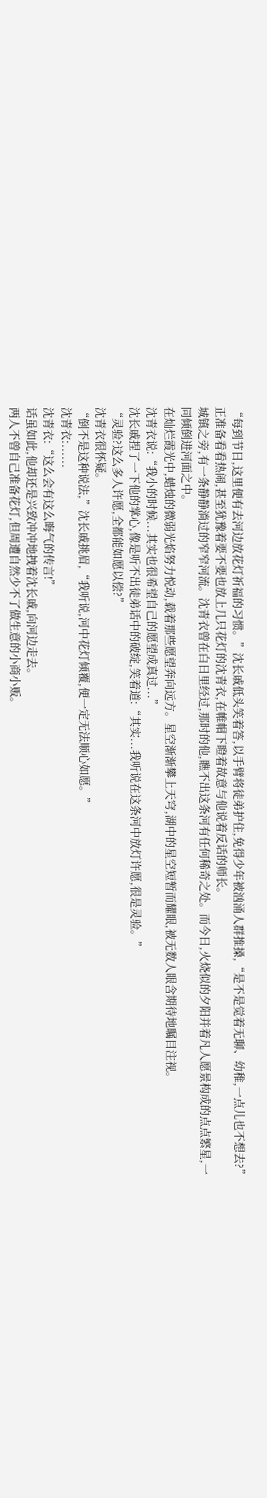“每到节日,这里便有去河边放花灯祈福的习惯。”沈长戚低头笑着答,以手臂将徒弟护住,免得少年被汹涌人群推搡,“是不是觉着无聊、幼稚,一点儿也不想去?”
正准备看看热闹,甚至犹豫着要不要也放上几只花灯的沈青衣,在帷帽下瞪着故意与他说着反话的师长。
城镇之旁,有一条静静淌过的窄窄河流。沈青衣曾在白日里经过,那时的他,瞧不出这条河有任何稀奇之处。而今日,火烧似的夕阳并着凡人愿景构成的点点繁星,一同倾倒进河面之中。
在灿烂霞光中,蜡烛的微弱光焰努力悦动,载着那些愿望奔向远方。星空渐渐攀上天穹,湖中的星空短暂而耀眼,被无数人眼含期待地瞩目注视。
沈青衣说:“我小的时候...其实也很希望自己的愿望成真过...”
沈长戚捏了一下他的掌心,像是听不出徒弟话中的破绽,笑着道:“其实...我听说在这条河中放灯许愿,很是灵验。”
“灵验?这么多人许愿,全都能如愿以偿?”
沈青衣很怀疑。
“倒不是这种说法,”沈长戚挑眉,“我听说,河中花灯倾覆,便一定无法顺心如愿。”
沈青衣:......
沈青衣:“这么会有这么晦气的传言!”
话虽如此,他却还是兴致冲冲地拽着沈长戚,向河边走去。
两人不曾自己准备花灯,但周遭自然少不了做生意的小商小贩。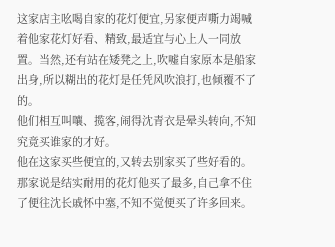这家店主吆喝自家的花灯便宜,另家便声嘶力竭喊着他家花灯好看、精致,最适宜与心上人一同放置。当然,还有站在矮凳之上,吹嘘自家原本是船家出身,所以糊出的花灯是任凭风吹浪打,也倾覆不了的。
他们相互叫嚷、揽客,闹得沈青衣是晕头转向,不知究竟买谁家的才好。
他在这家买些便宜的,又转去别家买了些好看的。那家说是结实耐用的花灯他买了最多,自己拿不住了便往沈长戚怀中塞,不知不觉便买了许多回来。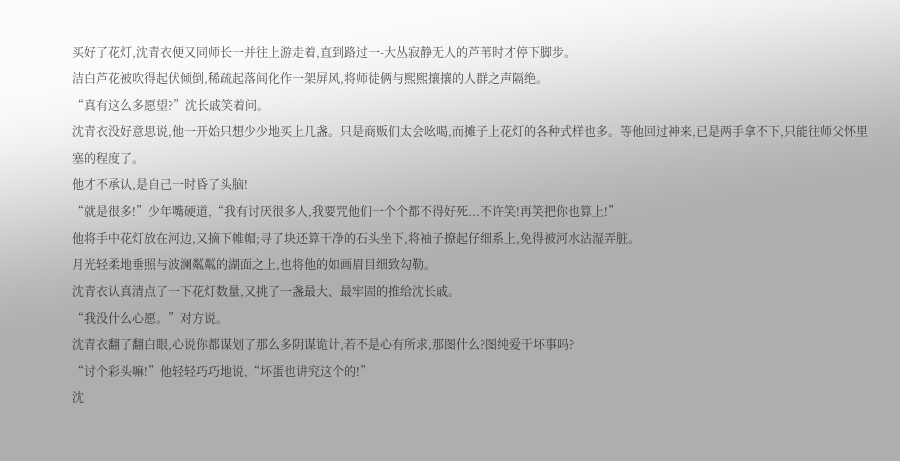买好了花灯,沈青衣便又同师长一并往上游走着,直到路过一-大丛寂静无人的芦苇时才停下脚步。
洁白芦花被吹得起伏倾倒,稀疏起落间化作一架屏风,将师徒俩与熙熙攘攘的人群之声隔绝。
“真有这么多愿望?”沈长戚笑着问。
沈青衣没好意思说,他一开始只想少少地买上几盏。只是商贩们太会吆喝,而摊子上花灯的各种式样也多。等他回过神来,已是两手拿不下,只能往师父怀里塞的程度了。
他才不承认,是自己一时昏了头脑!
“就是很多!”少年嘴硬道,“我有讨厌很多人,我要咒他们一个个都不得好死...不许笑!再笑把你也算上!”
他将手中花灯放在河边,又摘下帷帽;寻了块还算干净的石头坐下,将袖子撩起仔细系上,免得被河水沾湿弄脏。
月光轻柔地垂照与波澜粼粼的湖面之上,也将他的如画眉目细致勾勒。
沈青衣认真清点了一下花灯数量,又挑了一盏最大、最牢固的推给沈长戚。
“我没什么心愿。”对方说。
沈青衣翻了翻白眼,心说你都谋划了那么多阴谋诡计,若不是心有所求,那图什么?图纯爱干坏事吗?
“讨个彩头嘛!”他轻轻巧巧地说,“坏蛋也讲究这个的!”
沈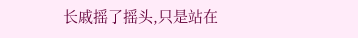长戚摇了摇头,只是站在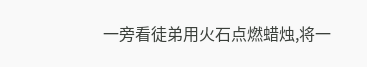一旁看徒弟用火石点燃蜡烛,将一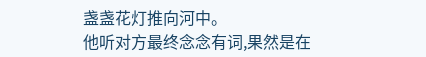盏盏花灯推向河中。
他听对方最终念念有词,果然是在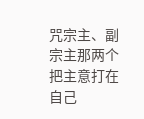咒宗主、副宗主那两个把主意打在自己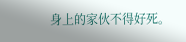身上的家伙不得好死。